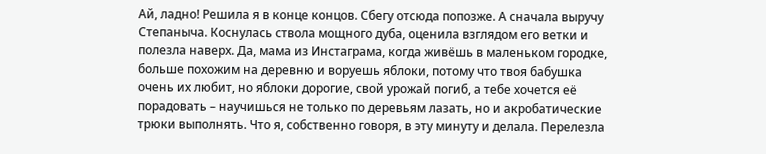Ай, ладно! Решила я в конце концов. Сбегу отсюда попозже. А сначала выручу Степаныча. Коснулась ствола мощного дуба, оценила взглядом его ветки и полезла наверх. Да, мама из Инстаграма, когда живёшь в маленьком городке, больше похожим на деревню и воруешь яблоки, потому что твоя бабушка очень их любит, но яблоки дорогие, свой урожай погиб, а тебе хочется её порадовать – научишься не только по деревьям лазать, но и акробатические трюки выполнять. Что я, собственно говоря, в эту минуту и делала. Перелезла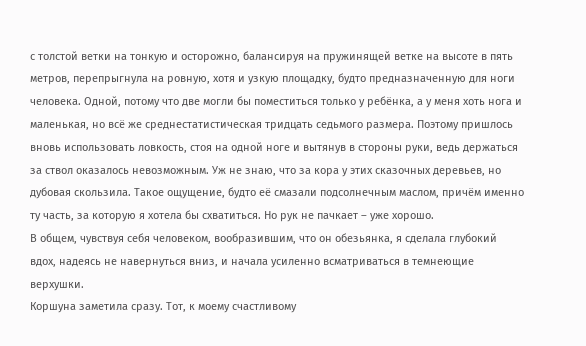с толстой ветки на тонкую и осторожно, балансируя на пружинящей ветке на высоте в пять метров, перепрыгнула на ровную, хотя и узкую площадку, будто предназначенную для ноги человека. Одной, потому что две могли бы поместиться только у ребёнка, а у меня хоть нога и маленькая, но всё же среднестатистическая тридцать седьмого размера. Поэтому пришлось вновь использовать ловкость, стоя на одной ноге и вытянув в стороны руки, ведь держаться за ствол оказалось невозможным. Уж не знаю, что за кора у этих сказочных деревьев, но дубовая скользила. Такое ощущение, будто её смазали подсолнечным маслом, причём именно ту часть, за которую я хотела бы схватиться. Но рук не пачкает – уже хорошо.
В общем, чувствуя себя человеком, вообразившим, что он обезьянка, я сделала глубокий вдох, надеясь не навернуться вниз, и начала усиленно всматриваться в темнеющие верхушки.
Коршуна заметила сразу. Тот, к моему счастливому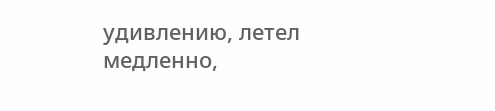удивлению, летел медленно,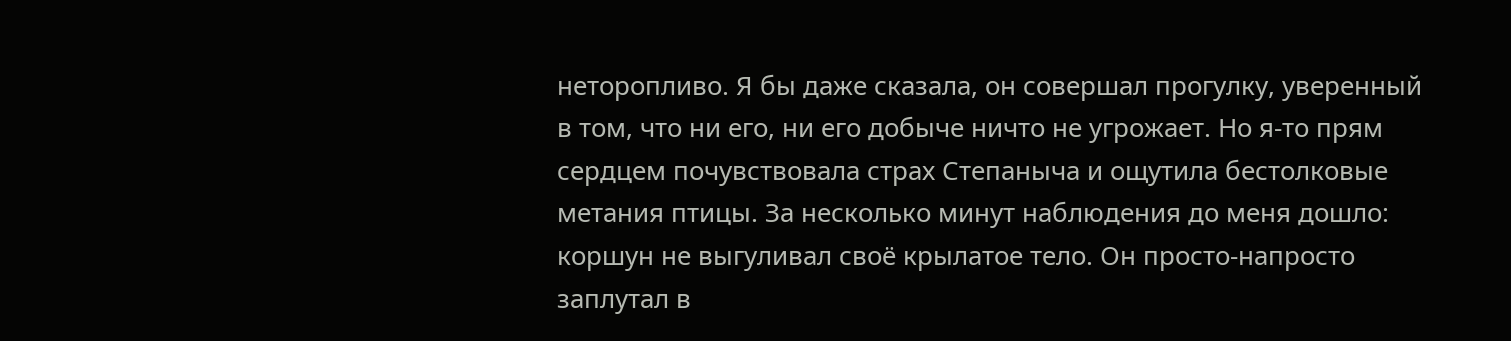неторопливо. Я бы даже сказала, он совершал прогулку, уверенный в том, что ни его, ни его добыче ничто не угрожает. Но я-то прям сердцем почувствовала страх Степаныча и ощутила бестолковые метания птицы. За несколько минут наблюдения до меня дошло: коршун не выгуливал своё крылатое тело. Он просто-напросто заплутал в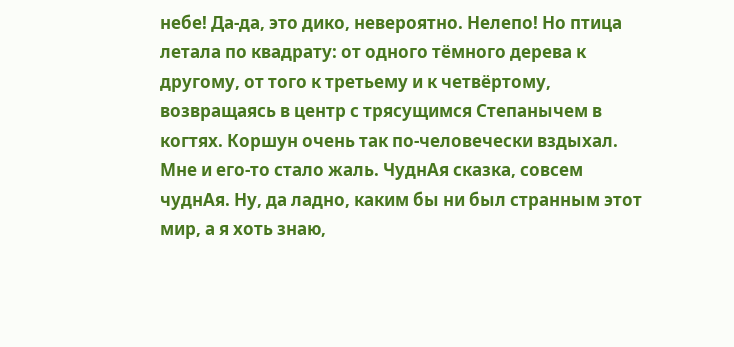небе! Да-да, это дико, невероятно. Нелепо! Но птица летала по квадрату: от одного тёмного дерева к другому, от того к третьему и к четвёртому, возвращаясь в центр с трясущимся Степанычем в когтях. Коршун очень так по-человечески вздыхал.
Мне и его-то стало жаль. ЧуднАя сказка, совсем чуднАя. Ну, да ладно, каким бы ни был странным этот мир, а я хоть знаю,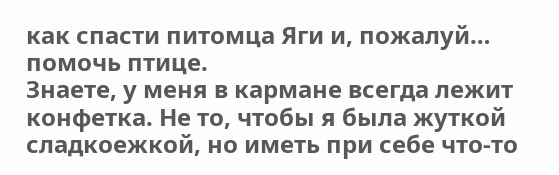как спасти питомца Яги и, пожалуй… помочь птице.
Знаете, у меня в кармане всегда лежит конфетка. Не то, чтобы я была жуткой сладкоежкой, но иметь при себе что-то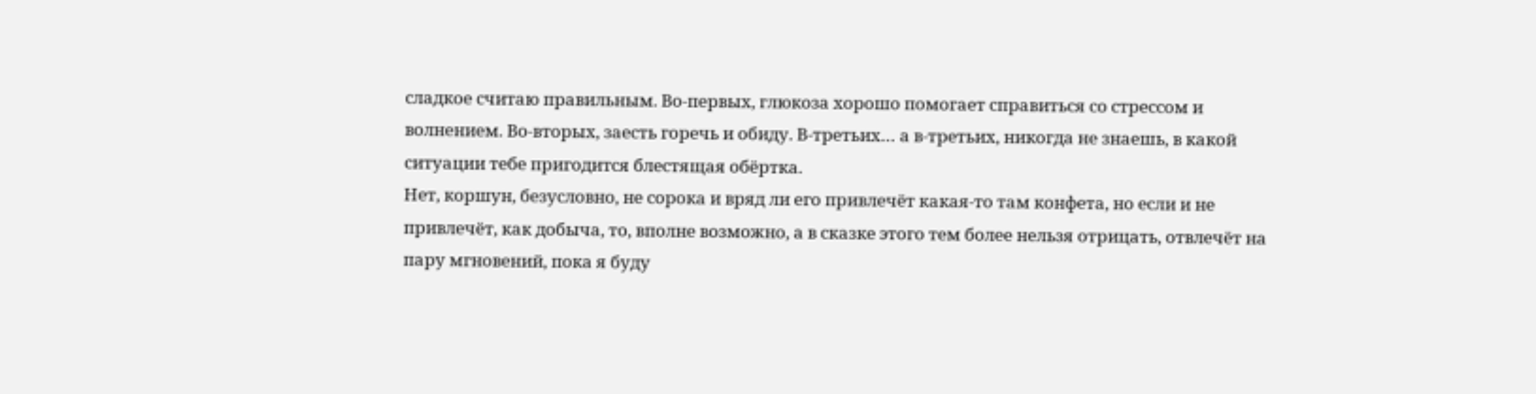сладкое считаю правильным. Во-первых, глюкоза хорошо помогает справиться со стрессом и волнением. Во-вторых, заесть горечь и обиду. В-третьих… а в-третьих, никогда не знаешь, в какой ситуации тебе пригодится блестящая обёртка.
Нет, коршун, безусловно, не сорока и вряд ли его привлечёт какая-то там конфета, но если и не привлечёт, как добыча, то, вполне возможно, а в сказке этого тем более нельзя отрицать, отвлечёт на пару мгновений, пока я буду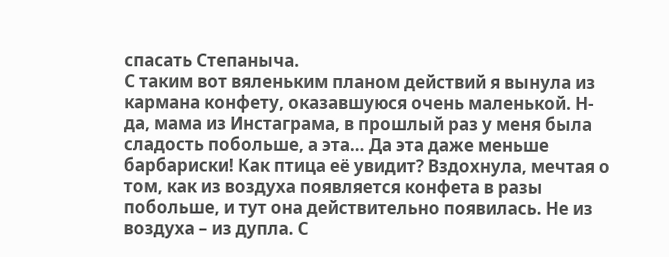спасать Степаныча.
С таким вот вяленьким планом действий я вынула из кармана конфету, оказавшуюся очень маленькой. Н-да, мама из Инстаграма, в прошлый раз у меня была сладость побольше, а эта… Да эта даже меньше барбариски! Как птица её увидит? Вздохнула, мечтая о том, как из воздуха появляется конфета в разы побольше, и тут она действительно появилась. Не из воздуха – из дупла. С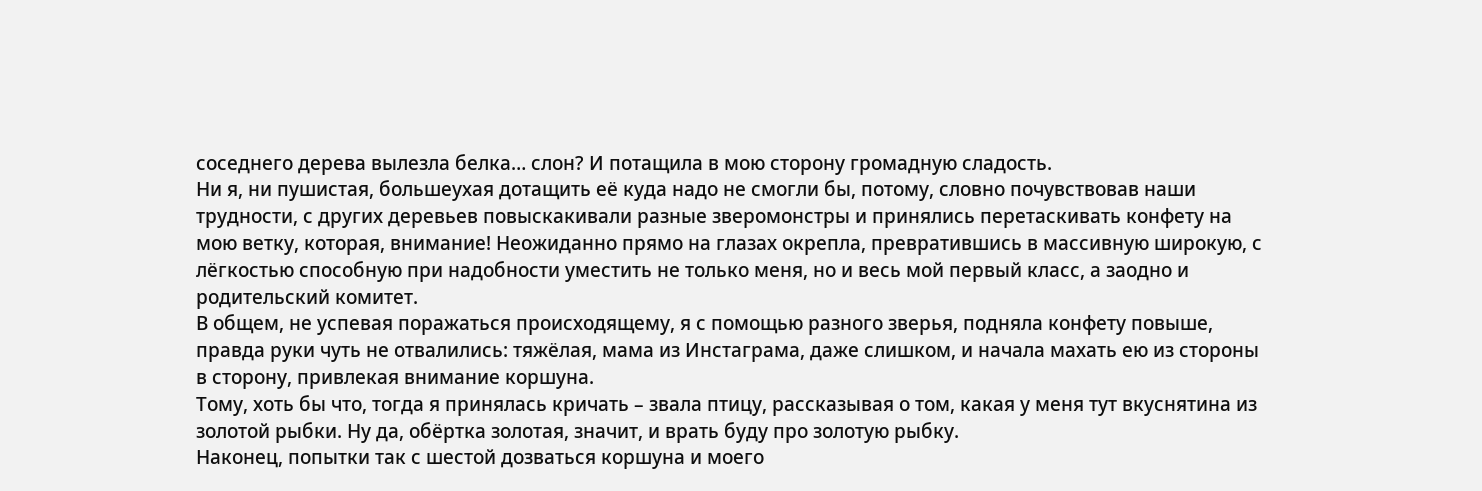соседнего дерева вылезла белка… слон? И потащила в мою сторону громадную сладость.
Ни я, ни пушистая, большеухая дотащить её куда надо не смогли бы, потому, словно почувствовав наши трудности, с других деревьев повыскакивали разные зверомонстры и принялись перетаскивать конфету на мою ветку, которая, внимание! Неожиданно прямо на глазах окрепла, превратившись в массивную широкую, с лёгкостью способную при надобности уместить не только меня, но и весь мой первый класс, а заодно и родительский комитет.
В общем, не успевая поражаться происходящему, я с помощью разного зверья, подняла конфету повыше, правда руки чуть не отвалились: тяжёлая, мама из Инстаграма, даже слишком, и начала махать ею из стороны в сторону, привлекая внимание коршуна.
Тому, хоть бы что, тогда я принялась кричать – звала птицу, рассказывая о том, какая у меня тут вкуснятина из золотой рыбки. Ну да, обёртка золотая, значит, и врать буду про золотую рыбку.
Наконец, попытки так с шестой дозваться коршуна и моего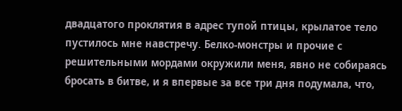двадцатого проклятия в адрес тупой птицы, крылатое тело пустилось мне навстречу. Белко-монстры и прочие с решительными мордами окружили меня, явно не собираясь бросать в битве, и я впервые за все три дня подумала, что,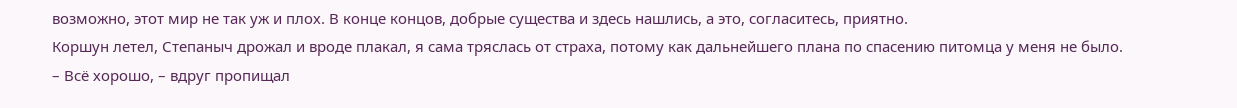возможно, этот мир не так уж и плох. В конце концов, добрые существа и здесь нашлись, а это, согласитесь, приятно.
Коршун летел, Степаныч дрожал и вроде плакал, я сама тряслась от страха, потому как дальнейшего плана по спасению питомца у меня не было.
– Всё хорошо, – вдруг пропищал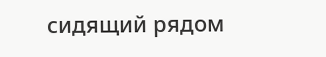сидящий рядом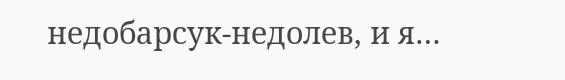недобарсук-недолев, и я…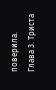поверила.
Глава 3. Триста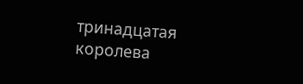тринадцатая королева